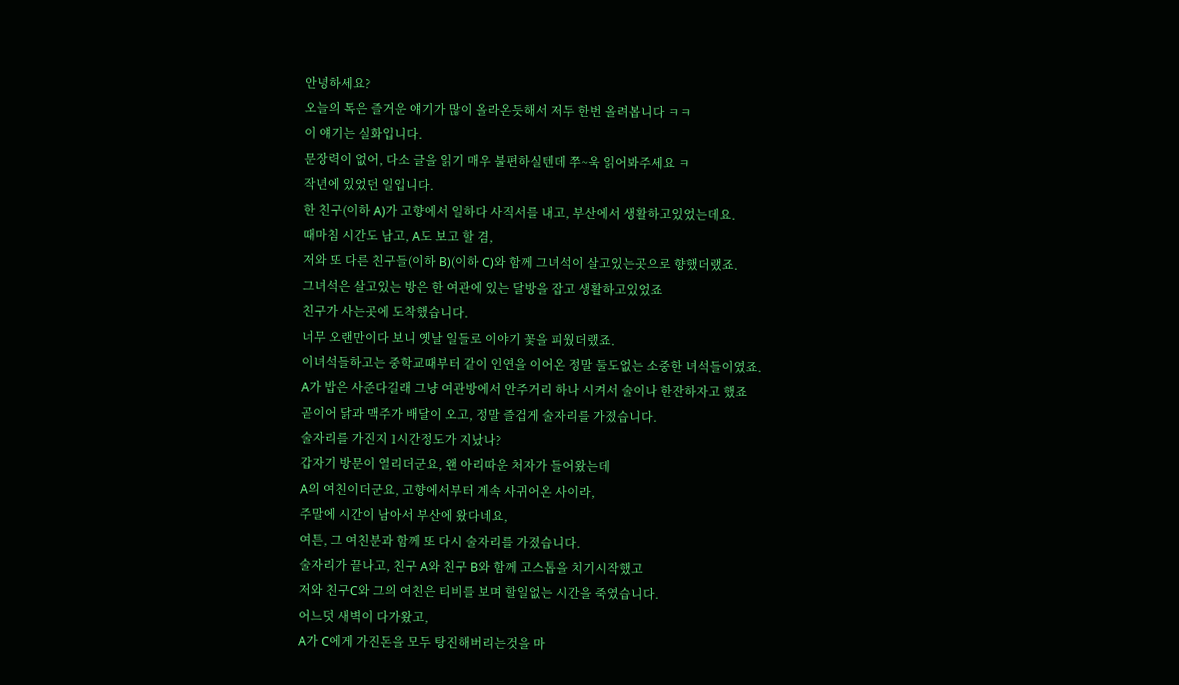안녕하세요?
오늘의 톡은 즐거운 얘기가 많이 올라온듯해서 저두 한번 올려봅니다 ㅋㅋ
이 얘기는 실화입니다.
문장력이 없어, 다소 글을 읽기 매우 불편하실텐데 쭈~욱 읽어봐주세요 ㅋ
작년에 있었던 일입니다.
한 친구(이하 A)가 고향에서 일하다 사직서를 내고, 부산에서 생활하고있었는데요.
때마침 시간도 남고, A도 보고 할 겸,
저와 또 다른 친구들(이하 B)(이하 C)와 함께 그녀석이 살고있는곳으로 향했더랬죠.
그녀석은 살고있는 방은 한 여관에 있는 달방을 잡고 생활하고있었죠
친구가 사는곳에 도착했습니다.
너무 오랜만이다 보니 옛날 일들로 이야기 꽃을 피웠더랬죠.
이녀석들하고는 중학교때부터 같이 인연을 이어온 정말 둘도없는 소중한 녀석들이였죠.
A가 밥은 사준다길래 그냥 여관방에서 안주거리 하나 시켜서 술이나 한잔하자고 했죠
곧이어 닭과 맥주가 배달이 오고, 정말 즐겁게 술자리를 가졌습니다.
술자리를 가진지 1시간정도가 지났나?
갑자기 방문이 열리더군요, 왠 아리따운 처자가 들어왔는데
A의 여친이더군요, 고향에서부터 계속 사귀어온 사이라,
주말에 시간이 남아서 부산에 왔다네요,
여튼, 그 여친분과 함께 또 다시 술자리를 가졌습니다.
술자리가 끝나고, 친구 A와 친구 B와 함께 고스톱을 치기시작했고
저와 친구C와 그의 여친은 티비를 보며 할일없는 시간을 죽였습니다.
어느덧 새벽이 다가왔고,
A가 C에게 가진돈을 모두 탕진해버리는것을 마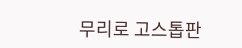무리로 고스톱판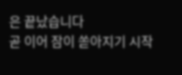은 끝났습니다
곧 이어 잠이 쏟아지기 시작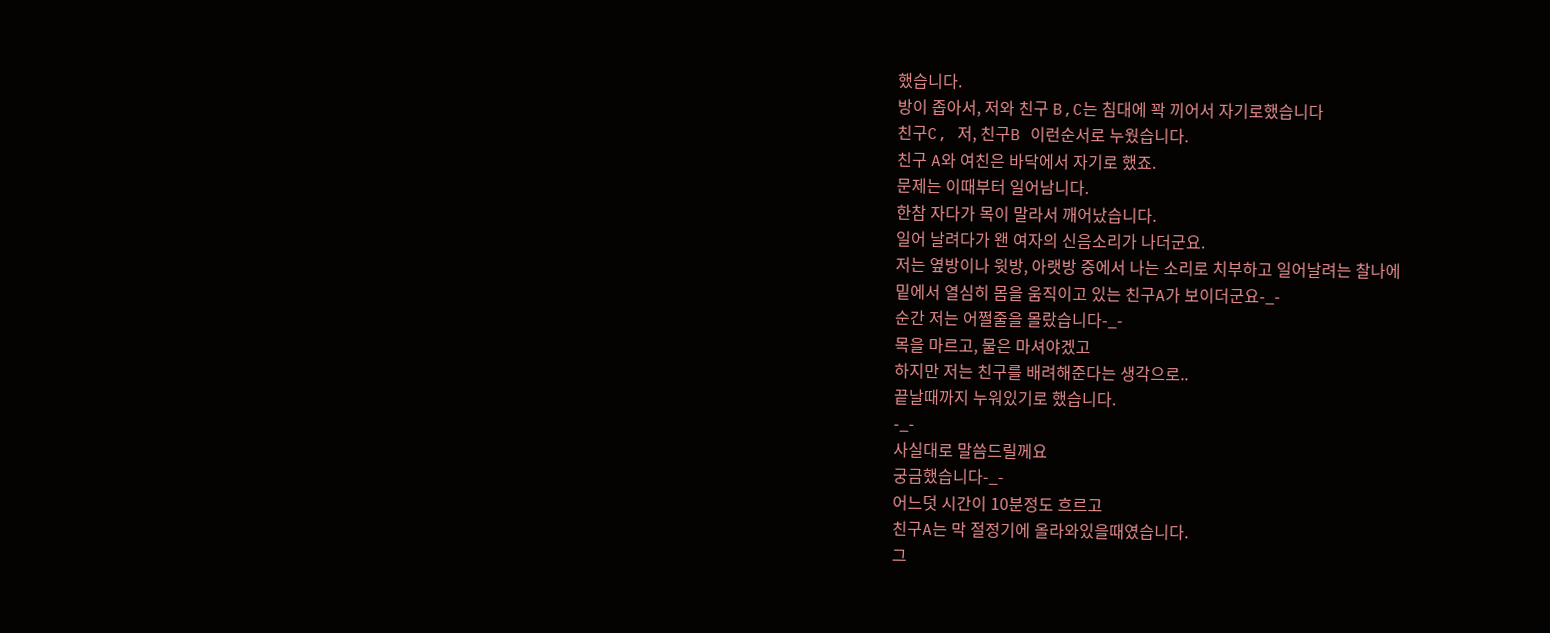했습니다.
방이 좁아서, 저와 친구 B,C는 침대에 꽉 끼어서 자기로했습니다
친구C, 저, 친구B 이런순서로 누웠습니다.
친구 A와 여친은 바닥에서 자기로 했죠.
문제는 이때부터 일어남니다.
한참 자다가 목이 말라서 깨어났습니다.
일어 날려다가 왠 여자의 신음소리가 나더군요.
저는 옆방이나 윗방, 아랫방 중에서 나는 소리로 치부하고 일어날려는 찰나에
밑에서 열심히 몸을 움직이고 있는 친구A가 보이더군요-_-
순간 저는 어쩔줄을 몰랐습니다-_-
목을 마르고, 물은 마셔야겠고
하지만 저는 친구를 배려해준다는 생각으로..
끝날때까지 누워있기로 했습니다.
-_-
사실대로 말씀드릴께요
궁금했습니다-_-
어느덧 시간이 10분정도 흐르고
친구A는 막 절정기에 올라와있을때였습니다.
그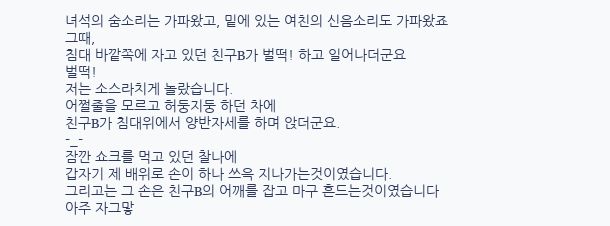녀석의 숨소리는 가파왔고, 밑에 있는 여친의 신음소리도 가파왔죠
그때,
침대 바깥쪽에 자고 있던 친구B가 벌떡! 하고 일어나더군요
벌떡!
저는 소스라치게 놀랐습니다.
어쩔줄을 모르고 허둥지둥 하던 차에
친구B가 침대위에서 양반자세를 하며 앉더군요.
-_-
잠깐 쇼크를 먹고 있던 찰나에
갑자기 제 배위로 손이 하나 쓰윽 지나가는것이였습니다.
그리고는 그 손은 친구B의 어깨를 잡고 마구 흔드는것이였습니다
아주 자그맣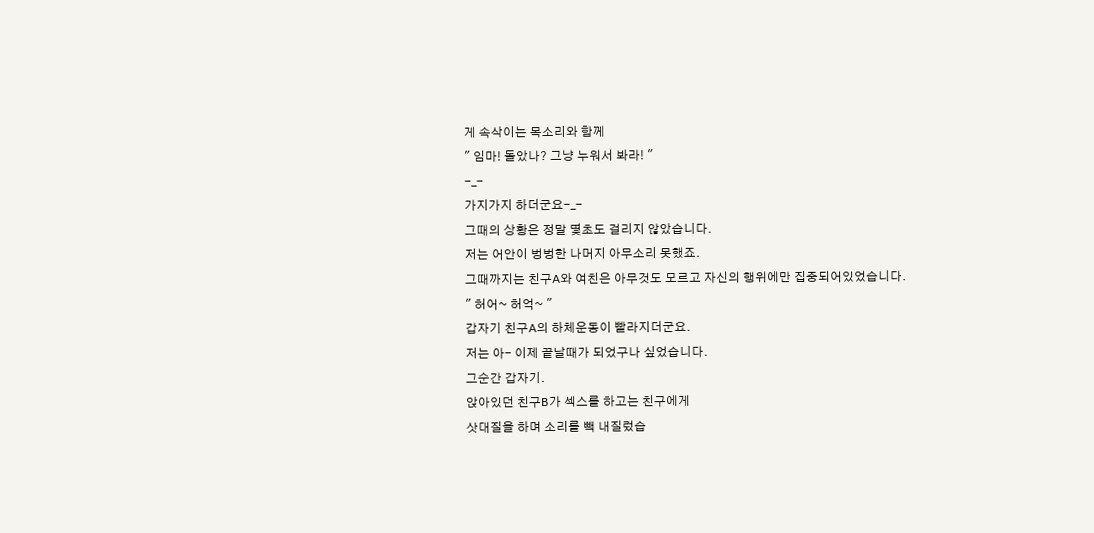게 속삭이는 목소리와 함께
" 임마! 돌았나? 그냥 누워서 봐라! "
-_-
가지가지 하더군요-_-
그때의 상황은 정말 몇초도 걸리지 않았습니다.
저는 어안이 벙벙한 나머지 아무소리 못했죠.
그때까지는 친구A와 여친은 아무것도 모르고 자신의 행위에만 집중되어있었습니다.
" 허어~ 허억~ "
갑자기 친구A의 하체운동이 빨라지더군요.
저는 아- 이제 끝날때가 되었구나 싶었습니다.
그순간 갑자기.
앉아있던 친구B가 섹스를 하고는 친구에게
삿대질을 하며 소리를 빽 내질렀습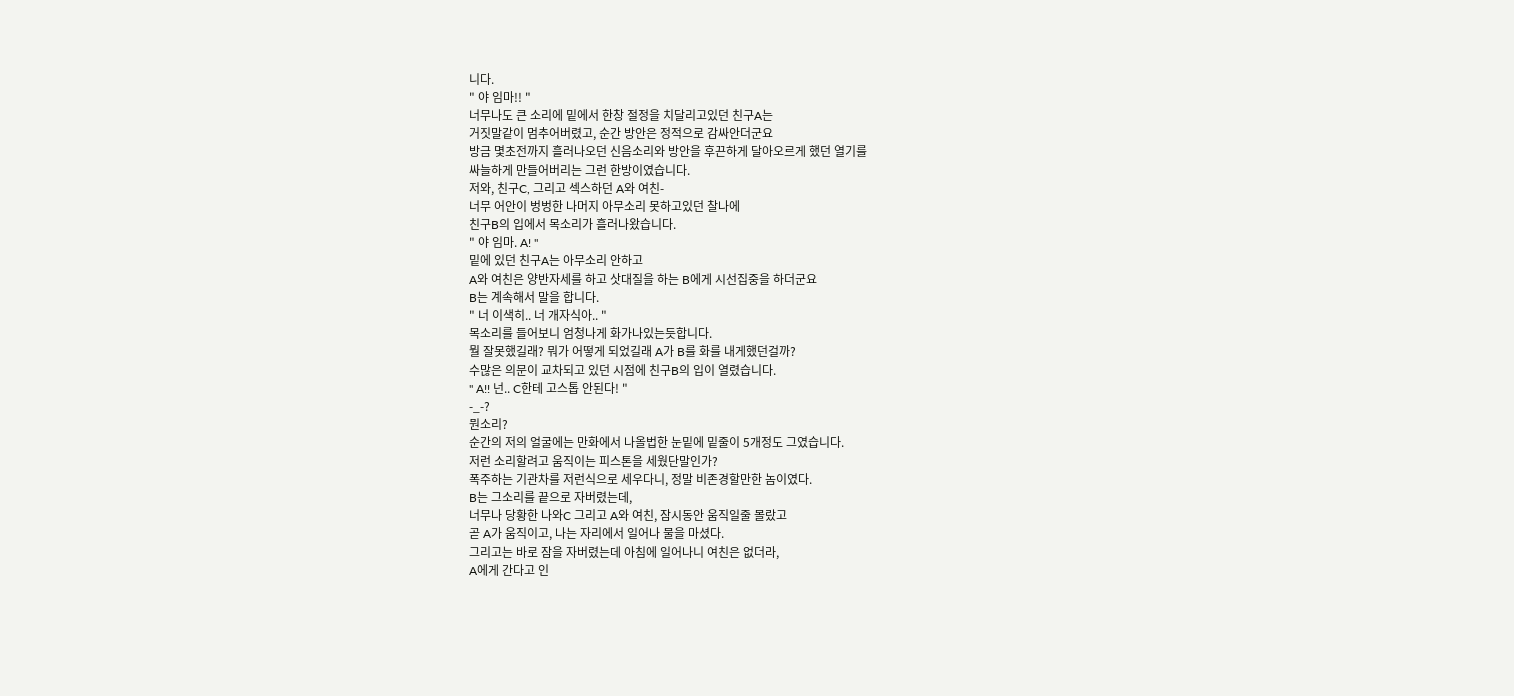니다.
" 야 임마!! "
너무나도 큰 소리에 밑에서 한창 절정을 치달리고있던 친구A는
거짓말같이 멈추어버렸고, 순간 방안은 정적으로 감싸안더군요
방금 몇초전까지 흘러나오던 신음소리와 방안을 후끈하게 달아오르게 했던 열기를
싸늘하게 만들어버리는 그런 한방이였습니다.
저와, 친구C, 그리고 섹스하던 A와 여친-
너무 어안이 벙벙한 나머지 아무소리 못하고있던 찰나에
친구B의 입에서 목소리가 흘러나왔습니다.
" 야 임마. A! "
밑에 있던 친구A는 아무소리 안하고
A와 여친은 양반자세를 하고 삿대질을 하는 B에게 시선집중을 하더군요
B는 계속해서 말을 합니다.
" 너 이색히.. 너 개자식아.. "
목소리를 들어보니 엄청나게 화가나있는듯합니다.
뭘 잘못했길래? 뭐가 어떻게 되었길래 A가 B를 화를 내게했던걸까?
수많은 의문이 교차되고 있던 시점에 친구B의 입이 열렸습니다.
" A!! 넌.. C한테 고스톱 안된다! "
-_-?
뭔소리?
순간의 저의 얼굴에는 만화에서 나올법한 눈밑에 밑줄이 5개정도 그였습니다.
저런 소리할려고 움직이는 피스톤을 세웠단말인가?
폭주하는 기관차를 저런식으로 세우다니, 정말 비존경할만한 놈이였다.
B는 그소리를 끝으로 자버렸는데,
너무나 당황한 나와C 그리고 A와 여친, 잠시동안 움직일줄 몰랐고
곧 A가 움직이고, 나는 자리에서 일어나 물을 마셨다.
그리고는 바로 잠을 자버렸는데 아침에 일어나니 여친은 없더라,
A에게 간다고 인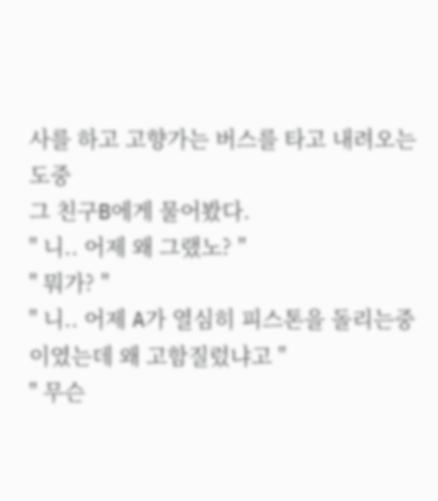사를 하고 고향가는 버스를 타고 내려오는 도중
그 친구B에게 물어봤다.
" 니.. 어제 왜 그랬노? "
" 뭐가? "
" 니.. 어제 A가 열심히 피스톤을 돌리는중이였는데 왜 고함질렀냐고 "
" 무슨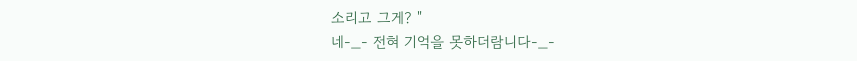소리고 그게? "
네-_- 전혀 기억을 못하더람니다-_-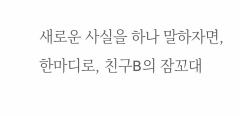새로운 사실을 하나 말하자면,
한마디로, 친구B의 잠꼬대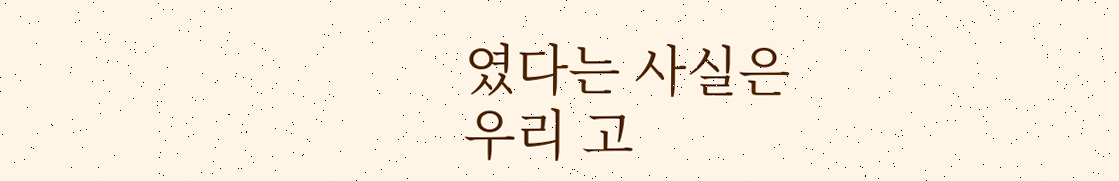였다는 사실은
우리 고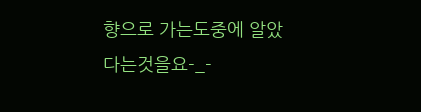향으로 가는도중에 알았다는것을요-_-